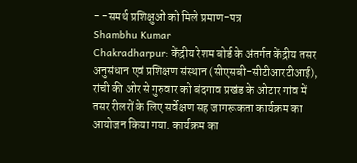- -समर्थ प्रशिक्षुओं को मिले प्रमाण-पत्र
Shambhu Kumar
Chakradharpur: केंद्रीय रेशम बोर्ड के अंतर्गत केंद्रीय तसर अनुसंधान एवं प्रशिक्षण संस्थान (सीएसबी-सीटीआरटीआई), रांची की ओर से गुरुवार को बंदगाव प्रखंड के ओटार गांव में तसर रीलरों के लिए सर्वेक्षण सह जागरूकता कार्यक्रम का आयोजन किया गया. कार्यक्रम का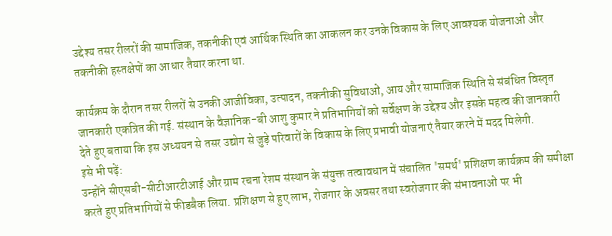उद्देश्य तसर रीलरों की सामाजिक, तकनीकी एवं आर्थिक स्थिति का आकलन कर उनके विकास के लिए आवश्यक योजनाओं और तकनीकी हस्तक्षेपों का आधार तैयार करना था.

कार्यक्रम के दौरान तसर रीलरों से उनकी आजीविका, उत्पादन, तकनीकी सुविधाओं, आय और सामाजिक स्थिति से संबंधित विस्तृत जानकारी एकत्रित की गई. संस्थान के वैज्ञानिक-बी आशु कुमार ने प्रतिभागियों को सर्वेक्षण के उद्देश्य और इसके महत्व की जानकारी देते हुए बताया कि इस अध्ययन से तसर उद्योग से जुड़े परिवारों के विकास के लिए प्रभावी योजनाएं तैयार करने में मदद मिलेगी.
इसे भी पढ़ें:
उन्होंने सीएसबी-सीटीआरटीआई और ग्राम रचना रेशम संस्थान के संयुक्त तत्वावधान में संचालित 'समर्थ' प्रशिक्षण कार्यक्रम की समीक्षा करते हुए प्रतिभागियों से फीडबैक लिया. प्रशिक्षण से हुए लाभ, रोजगार के अवसर तथा स्वरोजगार की संभावनाओं पर भी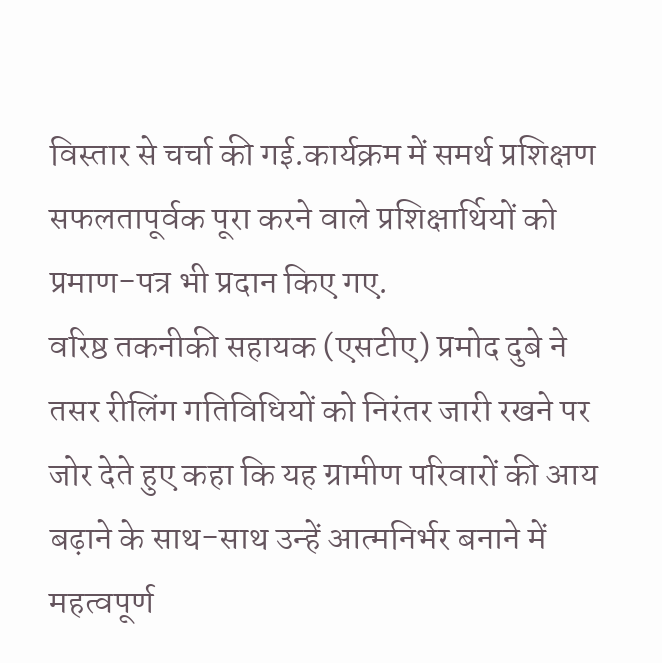विस्तार से चर्चा की गई.कार्यक्रम में समर्थ प्रशिक्षण सफलतापूर्वक पूरा करने वाले प्रशिक्षार्थियों को प्रमाण-पत्र भी प्रदान किए गए.
वरिष्ठ तकनीकी सहायक (एसटीए) प्रमोद दुबे ने तसर रीलिंग गतिविधियों को निरंतर जारी रखने पर जोर देते हुए कहा कि यह ग्रामीण परिवारों की आय बढ़ाने के साथ-साथ उन्हें आत्मनिर्भर बनाने में महत्वपूर्ण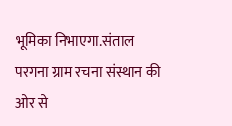भूमिका निभाएगा.संताल परगना ग्राम रचना संस्थान की ओर से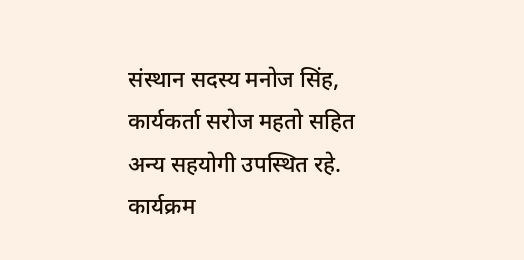संस्थान सदस्य मनोज सिंह, कार्यकर्ता सरोज महतो सहित अन्य सहयोगी उपस्थित रहे. कार्यक्रम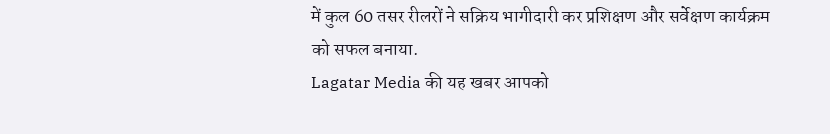में कुल 60 तसर रीलरों ने सक्रिय भागीदारी कर प्रशिक्षण और सर्वेक्षण कार्यक्रम को सफल बनाया.
Lagatar Media की यह खबर आपको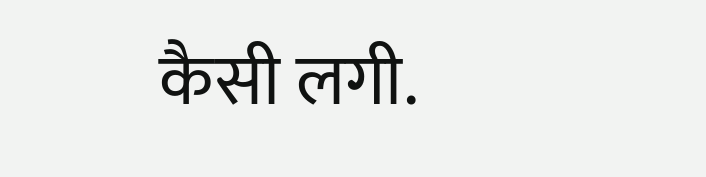कैसी लगी.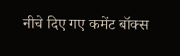नीचे दिए गए कमेंट बॉक्स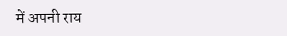में अपनी राय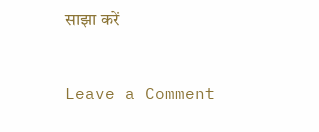साझा करें


Leave a Comment